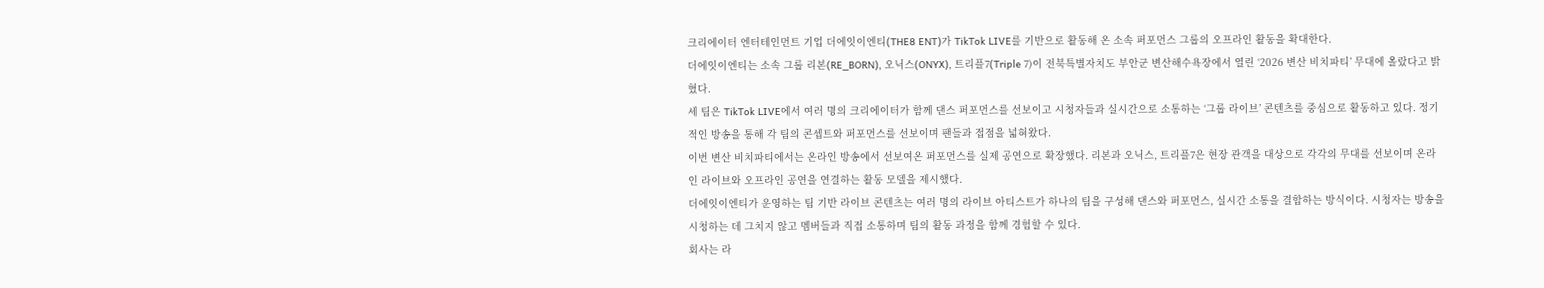크리에이터 엔터테인먼트 기업 더에잇이엔티(THE8 ENT)가 TikTok LIVE를 기반으로 활동해 온 소속 퍼포먼스 그룹의 오프라인 활동을 확대한다.
더에잇이엔티는 소속 그룹 리본(RE_BORN), 오닉스(ONYX), 트리플7(Triple 7)이 전북특별자치도 부안군 변산해수욕장에서 열린 ‘2026 변산 비치파티’ 무대에 올랐다고 밝혔다.
세 팀은 TikTok LIVE에서 여러 명의 크리에이터가 함께 댄스 퍼포먼스를 선보이고 시청자들과 실시간으로 소통하는 ‘그룹 라이브’ 콘텐츠를 중심으로 활동하고 있다. 정기적인 방송을 통해 각 팀의 콘셉트와 퍼포먼스를 선보이며 팬들과 접점을 넓혀왔다.
이번 변산 비치파티에서는 온라인 방송에서 선보여온 퍼포먼스를 실제 공연으로 확장했다. 리본과 오닉스, 트리플7은 현장 관객을 대상으로 각각의 무대를 선보이며 온라인 라이브와 오프라인 공연을 연결하는 활동 모델을 제시했다.
더에잇이엔티가 운영하는 팀 기반 라이브 콘텐츠는 여러 명의 라이브 아티스트가 하나의 팀을 구성해 댄스와 퍼포먼스, 실시간 소통을 결합하는 방식이다. 시청자는 방송을 시청하는 데 그치지 않고 멤버들과 직접 소통하며 팀의 활동 과정을 함께 경험할 수 있다.
회사는 라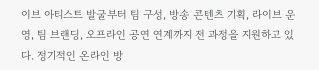이브 아티스트 발굴부터 팀 구성, 방송 콘텐츠 기획, 라이브 운영, 팀 브랜딩, 오프라인 공연 연계까지 전 과정을 지원하고 있다. 정기적인 온라인 방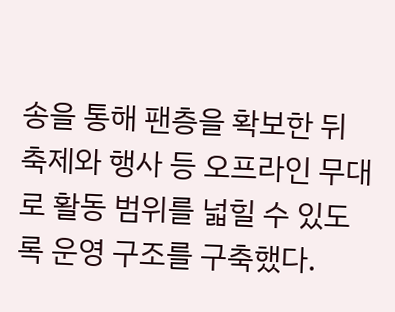송을 통해 팬층을 확보한 뒤 축제와 행사 등 오프라인 무대로 활동 범위를 넓힐 수 있도록 운영 구조를 구축했다.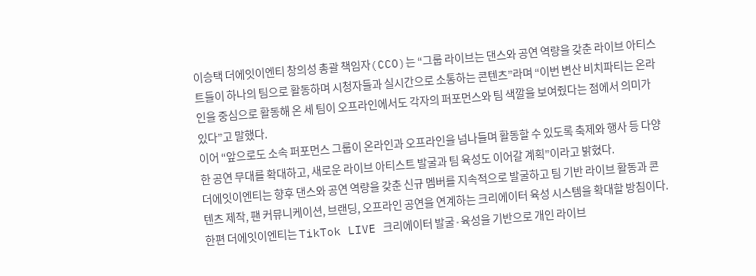이승택 더에잇이엔티 창의성 총괄 책임자(CCO)는 “그룹 라이브는 댄스와 공연 역량을 갖춘 라이브 아티스트들이 하나의 팀으로 활동하며 시청자들과 실시간으로 소통하는 콘텐츠”라며 “이번 변산 비치파티는 온라인을 중심으로 활동해 온 세 팀이 오프라인에서도 각자의 퍼포먼스와 팀 색깔을 보여줬다는 점에서 의미가 있다”고 말했다.
이어 “앞으로도 소속 퍼포먼스 그룹이 온라인과 오프라인을 넘나들며 활동할 수 있도록 축제와 행사 등 다양한 공연 무대를 확대하고, 새로운 라이브 아티스트 발굴과 팀 육성도 이어갈 계획”이라고 밝혔다.
더에잇이엔티는 향후 댄스와 공연 역량을 갖춘 신규 멤버를 지속적으로 발굴하고 팀 기반 라이브 활동과 콘텐츠 제작, 팬 커뮤니케이션, 브랜딩, 오프라인 공연을 연계하는 크리에이터 육성 시스템을 확대할 방침이다.
한편 더에잇이엔티는 TikTok LIVE 크리에이터 발굴·육성을 기반으로 개인 라이브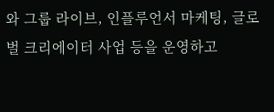와 그룹 라이브, 인플루언서 마케팅, 글로벌 크리에이터 사업 등을 운영하고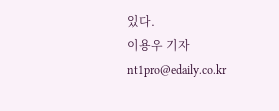있다.
이용우 기자 nt1pro@edaily.co.kr